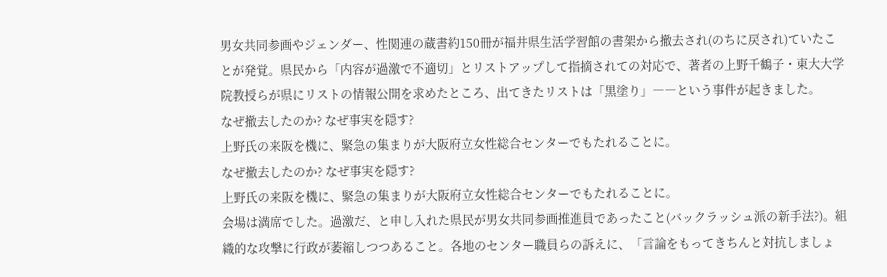男女共同参画やジェンダー、性関連の蔵書約150冊が福井県生活学習館の書架から撤去され(のちに戻され)ていたことが発覚。県民から「内容が過激で不適切」とリストアップして指摘されての対応で、著者の上野千鶴子・東大大学院教授らが県にリストの情報公開を求めたところ、出てきたリストは「黒塗り」――という事件が起きました。
なぜ撤去したのか? なぜ事実を隠す?
上野氏の来阪を機に、緊急の集まりが大阪府立女性総合センターでもたれることに。
なぜ撤去したのか? なぜ事実を隠す?
上野氏の来阪を機に、緊急の集まりが大阪府立女性総合センターでもたれることに。
会場は満席でした。過激だ、と申し入れた県民が男女共同参画推進員であったこと(バックラッシュ派の新手法?)。組織的な攻撃に行政が萎縮しつつあること。各地のセンター職員らの訴えに、「言論をもってきちんと対抗しましょ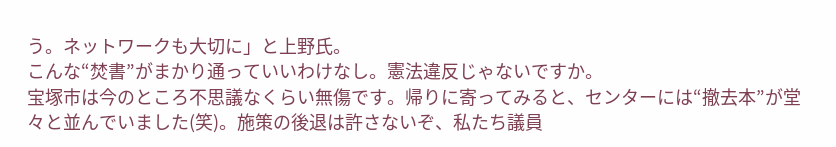う。ネットワークも大切に」と上野氏。
こんな“焚書”がまかり通っていいわけなし。憲法違反じゃないですか。
宝塚市は今のところ不思議なくらい無傷です。帰りに寄ってみると、センターには“撤去本”が堂々と並んでいました(笑)。施策の後退は許さないぞ、私たち議員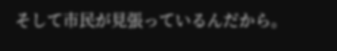そして市民が見張っているんだから。